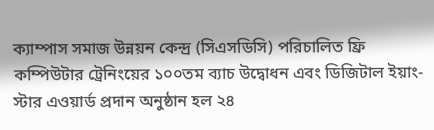ক্যাম্পাস সমাজ উন্নয়ন কেন্দ্র (সিএসডিসি) পরিচালিত ফ্রি কম্পিউটার ট্রেনিংয়ের ১০০তম ব্যাচ উদ্বোধন এবং ডিজিটাল ইয়াং-স্টার এওয়ার্ড প্রদান অনুষ্ঠান হল ২৪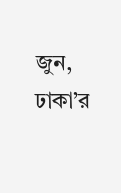জুন, ঢাকা’র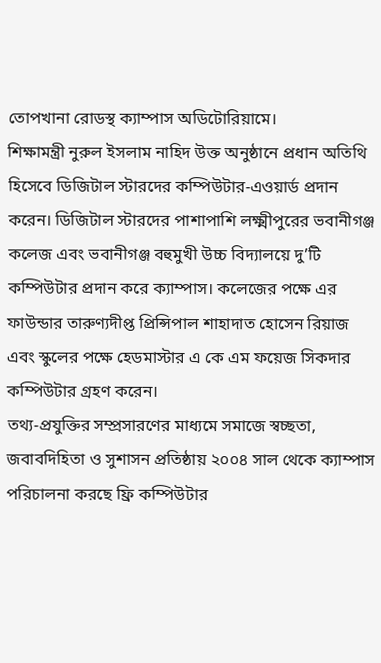তোপখানা রোডস্থ ক্যাম্পাস অডিটোরিয়ামে।
শিক্ষামন্ত্রী নুরুল ইসলাম নাহিদ উক্ত অনুষ্ঠানে প্রধান অতিথি হিসেবে ডিজিটাল স্টারদের কম্পিউটার-এওয়ার্ড প্রদান করেন। ডিজিটাল স্টারদের পাশাপাশি লক্ষ্মীপুরের ভবানীগঞ্জ কলেজ এবং ভবানীগঞ্জ বহুমুখী উচ্চ বিদ্যালয়ে দু’টি কম্পিউটার প্রদান করে ক্যাম্পাস। কলেজের পক্ষে এর ফাউন্ডার তারুণ্যদীপ্ত প্রিন্সিপাল শাহাদাত হোসেন রিয়াজ এবং স্কুলের পক্ষে হেডমাস্টার এ কে এম ফয়েজ সিকদার কম্পিউটার গ্রহণ করেন।
তথ্য-প্রযুক্তির সম্প্রসারণের মাধ্যমে সমাজে স্বচ্ছতা, জবাবদিহিতা ও সুশাসন প্রতিষ্ঠায় ২০০৪ সাল থেকে ক্যাম্পাস পরিচালনা করছে ফ্রি কম্পিউটার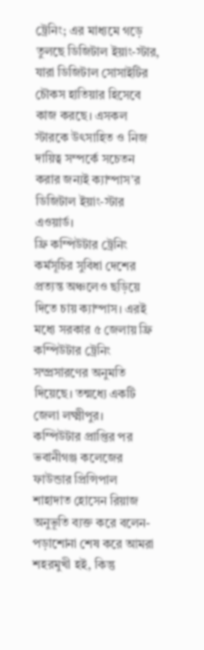ট্রেনিং; এর মাধ্যমে গড়ে তুলছে ডিজিটাল ইয়াং-স্টার, যারা ডিজিটাল সোসাইটির চৌকস হাতিয়ার হিসেবে কাজ করছে। এসকল স্টারকে উৎসাহিত ও নিজ দায়িত্ব সম্পর্কে সচেতন করার জন্যই ক্যাম্পাস’র ডিজিটাল ইয়াং-স্টার এওয়ার্ড।
ফ্রি কম্পিউটার ট্রেনিং কর্মসূচির সুবিধা দেশের প্রত্যন্ত অঞ্চলেও ছড়িয়ে দিতে চায় ক্যাম্পাস। এরই মধ্যে সরকার ৫ জেলায় ফ্রি কম্পিউটার ট্রেনিং সম্প্রসারণের অনুমতি দিয়েছে। তন্মধ্যে একটি জেলা লক্ষ্মীপুর।
কম্পিউটার প্রাপ্তির পর ভবানীগঞ্জ কলেজের ফাউন্ডার প্রিন্সিপাল শাহাদাত হোসেন রিয়াজ অনুভূতি ব্যক্ত করে বলেন- পড়াশোনা শেষ করে আমরা শহরমুখী হই, কিন্তু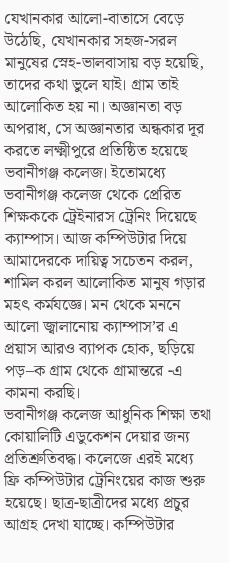যেখানকার আলো-বাতাসে বেড়ে উঠেছি, যেখানকার সহজ-সরল মানুষের স্নেহ-ভালবাসায় বড় হয়েছি, তাদের কথা ভুলে যাই। গ্রাম তাই আলোকিত হয় না। অজ্ঞানতা বড় অপরাধ, সে অজ্ঞানতার অন্ধকার দূর করতে লক্ষ্মীপুরে প্রতিষ্ঠিত হয়েছে ভবানীগঞ্জ কলেজ। ইতোমধ্যে ভবানীগঞ্জ কলেজ থেকে প্রেরিত শিক্ষককে ট্রেইনারস ট্রেনিং দিয়েছে ক্যাম্পাস। আজ কম্পিউটার দিয়ে আমাদেরকে দায়িত্ব সচেতন করল, শামিল করল আলোকিত মানুষ গড়ার মহৎ কর্মযজ্ঞে। মন থেকে মননে আলো জ্বালানোয় ক্যাম্পাস’র এ প্রয়াস আরও ব্যাপক হোক, ছড়িয়ে পড়–ক গ্রাম থেকে গ্রামান্তরে -এ কামনা করছি।
ভবানীগঞ্জ কলেজ আধুনিক শিক্ষা তথা কোয়ালিটি এডুকেশন দেয়ার জন্য প্রতিশ্রুতিবদ্ধ। কলেজে এরই মধ্যে ফ্রি কম্পিউটার ট্রেনিংয়ের কাজ শুরু হয়েছে। ছাত্র-ছাত্রীদের মধ্যে প্রচুর আগ্রহ দেখা যাচ্ছে। কম্পিউটার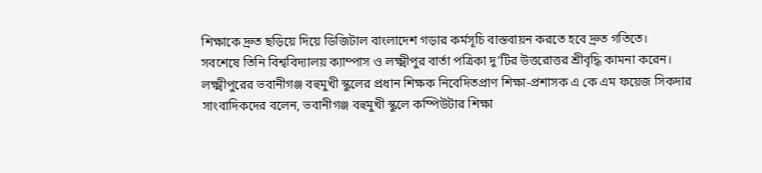শিক্ষাকে দ্রুত ছড়িয়ে দিয়ে ডিজিটাল বাংলাদেশ গড়ার কর্মসূচি বাস্তবায়ন করতে হবে দ্রুত গতিতে।
সবশেষে তিনি বিশ্ববিদ্যালয় ক্যাম্পাস ও লক্ষ্মীপুর বার্তা পত্রিকা দু’টির উত্তরোত্তর শ্রীবৃদ্ধি কামনা করেন।
লক্ষ্মীপুরের ভবানীগঞ্জ বহুমুখী স্কুলের প্রধান শিক্ষক নিবেদিতপ্রাণ শিক্ষা-প্রশাসক এ কে এম ফয়েজ সিকদার সাংবাদিকদের বলেন, ভবানীগঞ্জ বহুমুখী স্কুলে কম্পিউটার শিক্ষা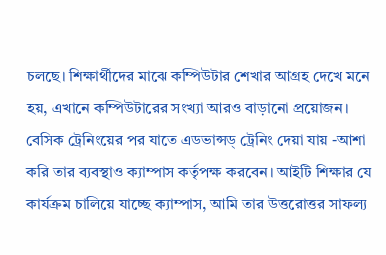চলছে। শিক্ষার্থীদের মাঝে কম্পিউটার শেখার আগ্রহ দেখে মনে হয়, এখানে কম্পিউটারের সংখ্যা আরও বাড়ানো প্রয়োজন। বেসিক ট্রেনিংয়ের পর যাতে এডভান্সড্ ট্রেনিং দেয়া যায় -আশা করি তার ব্যবস্থাও ক্যাম্পাস কর্তৃপক্ষ করবেন। আইটি শিক্ষার যে কার্যক্রম চালিয়ে যাচ্ছে ক্যাম্পাস, আমি তার উত্তরোত্তর সাফল্য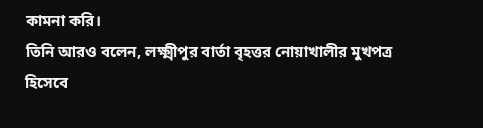কামনা করি।
তিনি আরও বলেন, লক্ষ্মীপুর বার্তা বৃহত্তর নোয়াখালীর মুখপত্র হিসেবে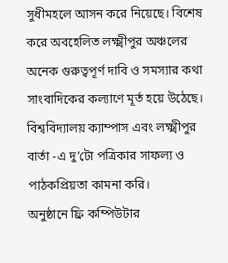সুধীমহলে আসন করে নিয়েছে। বিশেষ করে অবহেলিত লক্ষ্মীপুর অঞ্চলের অনেক গুরুত্বপূর্ণ দাবি ও সমস্যার কথা সাংবাদিকের কল্যাণে মূর্ত হয়ে উঠেছে। বিশ্ববিদ্যালয় ক্যাম্পাস এবং লক্ষ্মীপুর বার্তা -এ দু’টো পত্রিকার সাফল্য ও পাঠকপ্রিয়তা কামনা করি।
অনুষ্ঠানে ফ্রি কম্পিউটার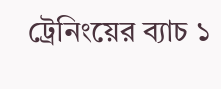ট্রেনিংয়ের ব্যাচ ১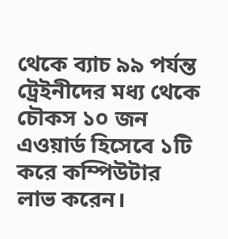থেকে ব্যাচ ৯৯ পর্যন্ত ট্রেইনীদের মধ্য থেকে চৌকস ১০ জন এওয়ার্ড হিসেবে ১টি করে কম্পিউটার লাভ করেন।